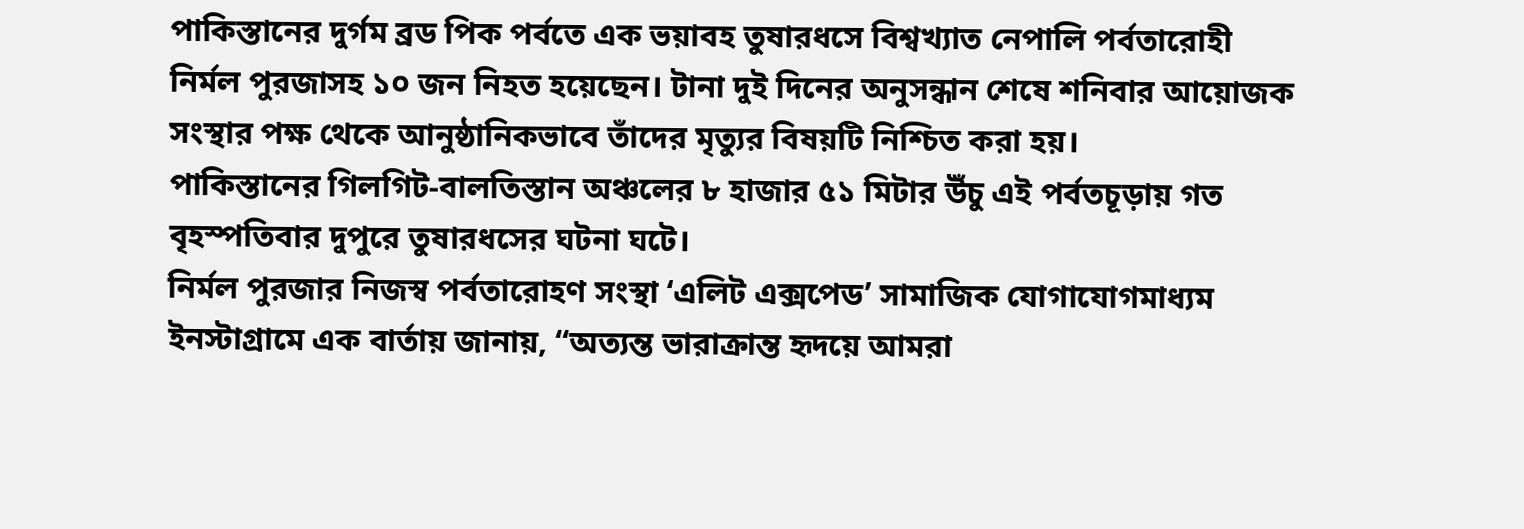পাকিস্তানের দুর্গম ব্রড পিক পর্বতে এক ভয়াবহ তুষারধসে বিশ্বখ্যাত নেপালি পর্বতারোহী নির্মল পুরজাসহ ১০ জন নিহত হয়েছেন। টানা দুই দিনের অনুসন্ধান শেষে শনিবার আয়োজক সংস্থার পক্ষ থেকে আনুষ্ঠানিকভাবে তাঁদের মৃত্যুর বিষয়টি নিশ্চিত করা হয়।
পাকিস্তানের গিলগিট-বালতিস্তান অঞ্চলের ৮ হাজার ৫১ মিটার উঁচু এই পর্বতচূড়ায় গত বৃহস্পতিবার দুপুরে তুষারধসের ঘটনা ঘটে।
নির্মল পুরজার নিজস্ব পর্বতারোহণ সংস্থা ‘এলিট এক্সপেড’ সামাজিক যোগাযোগমাধ্যম ইনস্টাগ্রামে এক বার্তায় জানায়, “অত্যন্ত ভারাক্রান্ত হৃদয়ে আমরা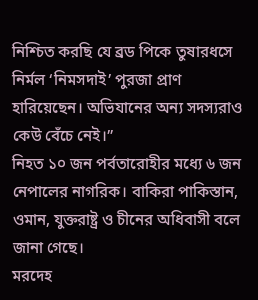নিশ্চিত করছি যে ব্রড পিকে তুষারধসে নির্মল ‘নিমসদাই’ পুরজা প্রাণ হারিয়েছেন। অভিযানের অন্য সদস্যরাও কেউ বেঁচে নেই।”
নিহত ১০ জন পর্বতারোহীর মধ্যে ৬ জন নেপালের নাগরিক। বাকিরা পাকিস্তান, ওমান, যুক্তরাষ্ট্র ও চীনের অধিবাসী বলে জানা গেছে।
মরদেহ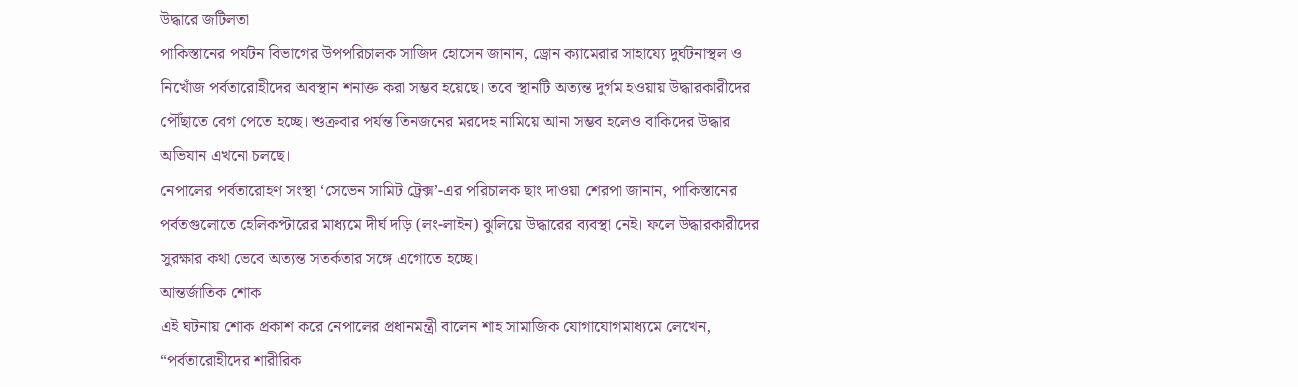উদ্ধারে জটিলতা
পাকিস্তানের পর্যটন বিভাগের উপপরিচালক সাজিদ হোসেন জানান, ড্রোন ক্যামেরার সাহায্যে দুর্ঘটনাস্থল ও নিখোঁজ পর্বতারোহীদের অবস্থান শনাক্ত করা সম্ভব হয়েছে। তবে স্থানটি অত্যন্ত দুর্গম হওয়ায় উদ্ধারকারীদের পৌঁছাতে বেগ পেতে হচ্ছে। শুক্রবার পর্যন্ত তিনজনের মরদেহ নামিয়ে আনা সম্ভব হলেও বাকিদের উদ্ধার অভিযান এখনো চলছে।
নেপালের পর্বতারোহণ সংস্থা ‘সেভেন সামিট ট্রেক্স’-এর পরিচালক ছাং দাওয়া শেরপা জানান, পাকিস্তানের পর্বতগুলোতে হেলিকপ্টারের মাধ্যমে দীর্ঘ দড়ি (লং-লাইন) ঝুলিয়ে উদ্ধারের ব্যবস্থা নেই। ফলে উদ্ধারকারীদের সুরক্ষার কথা ভেবে অত্যন্ত সতর্কতার সঙ্গে এগোতে হচ্ছে।
আন্তর্জাতিক শোক
এই ঘটনায় শোক প্রকাশ করে নেপালের প্রধানমন্ত্রী বালেন শাহ সামাজিক যোগাযোগমাধ্যমে লেখেন, “পর্বতারোহীদের শারীরিক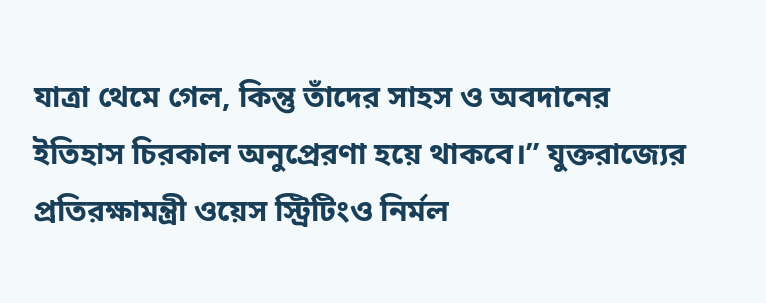যাত্রা থেমে গেল, কিন্তু তাঁদের সাহস ও অবদানের ইতিহাস চিরকাল অনুপ্রেরণা হয়ে থাকবে।” যুক্তরাজ্যের প্রতিরক্ষামন্ত্রী ওয়েস স্ট্রিটিংও নির্মল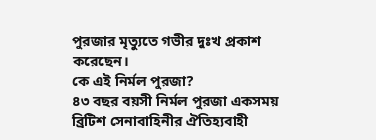পুরজার মৃত্যুতে গভীর দুঃখ প্রকাশ করেছেন।
কে এই নির্মল পুরজা?
৪৩ বছর বয়সী নির্মল পুরজা একসময় ব্রিটিশ সেনাবাহিনীর ঐতিহ্যবাহী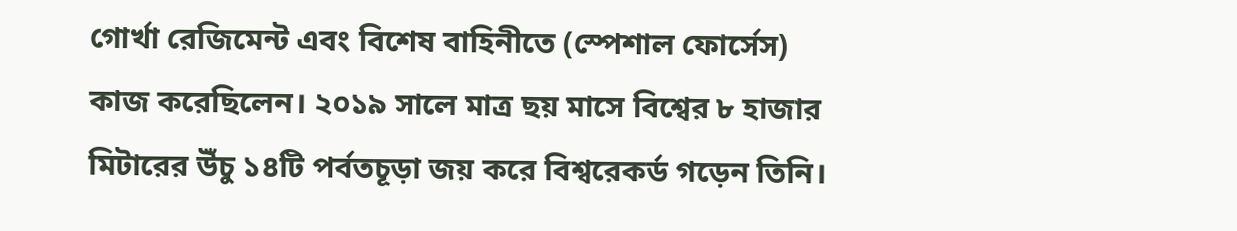গোর্খা রেজিমেন্ট এবং বিশেষ বাহিনীতে (স্পেশাল ফোর্সেস) কাজ করেছিলেন। ২০১৯ সালে মাত্র ছয় মাসে বিশ্বের ৮ হাজার মিটারের উঁচু ১৪টি পর্বতচূড়া জয় করে বিশ্বরেকর্ড গড়েন তিনি।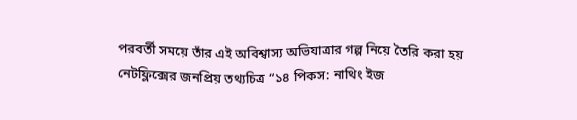পরবর্তী সময়ে তাঁর এই অবিশ্বাস্য অভিযাত্রার গল্প নিয়ে তৈরি করা হয় নেটফ্লিক্সের জনপ্রিয় তথ্যচিত্র “১৪ পিকস: নাথিং ইজ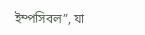ইম্পসিবল”, যা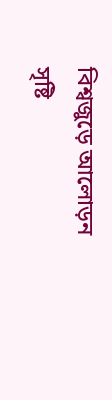বিশ্বজুড়ে আলোড়ন সৃষ্টি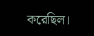করেছিল।